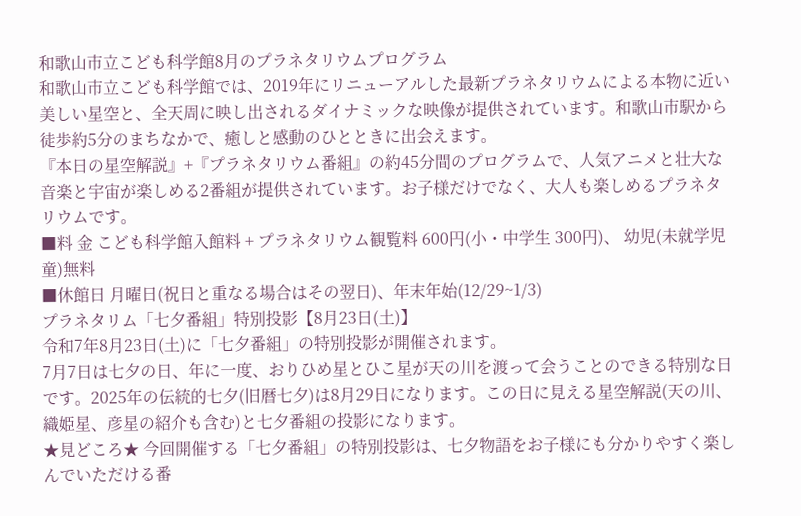和歌山市立こども科学館8月のプラネタリウムプログラム
和歌山市立こども科学館では、2019年にリニューアルした最新プラネタリウムによる本物に近い美しい星空と、全天周に映し出されるダイナミックな映像が提供されています。和歌山市駅から徒歩約5分のまちなかで、癒しと感動のひとときに出会えます。
『本日の星空解説』+『プラネタリウム番組』の約45分間のプログラムで、人気アニメと壮大な音楽と宇宙が楽しめる2番組が提供されています。お子様だけでなく、大人も楽しめるプラネタリウムです。
■料 金 こども科学館入館料 + プラネタリウム観覧料 600円(小・中学生 300円)、 幼児(未就学児童)無料
■休館日 月曜日(祝日と重なる場合はその翌日)、年末年始(12/29~1/3)
プラネタリム「七夕番組」特別投影【8月23日(土)】
令和7年8月23日(土)に「七夕番組」の特別投影が開催されます。
7月7日は七夕の日、年に一度、おりひめ星とひこ星が天の川を渡って会うことのできる特別な日です。2025年の伝統的七夕(旧暦七夕)は8月29日になります。この日に見える星空解説(天の川、織姫星、彦星の紹介も含む)と七夕番組の投影になります。
★見どころ★ 今回開催する「七夕番組」の特別投影は、七夕物語をお子様にも分かりやすく楽しんでいただける番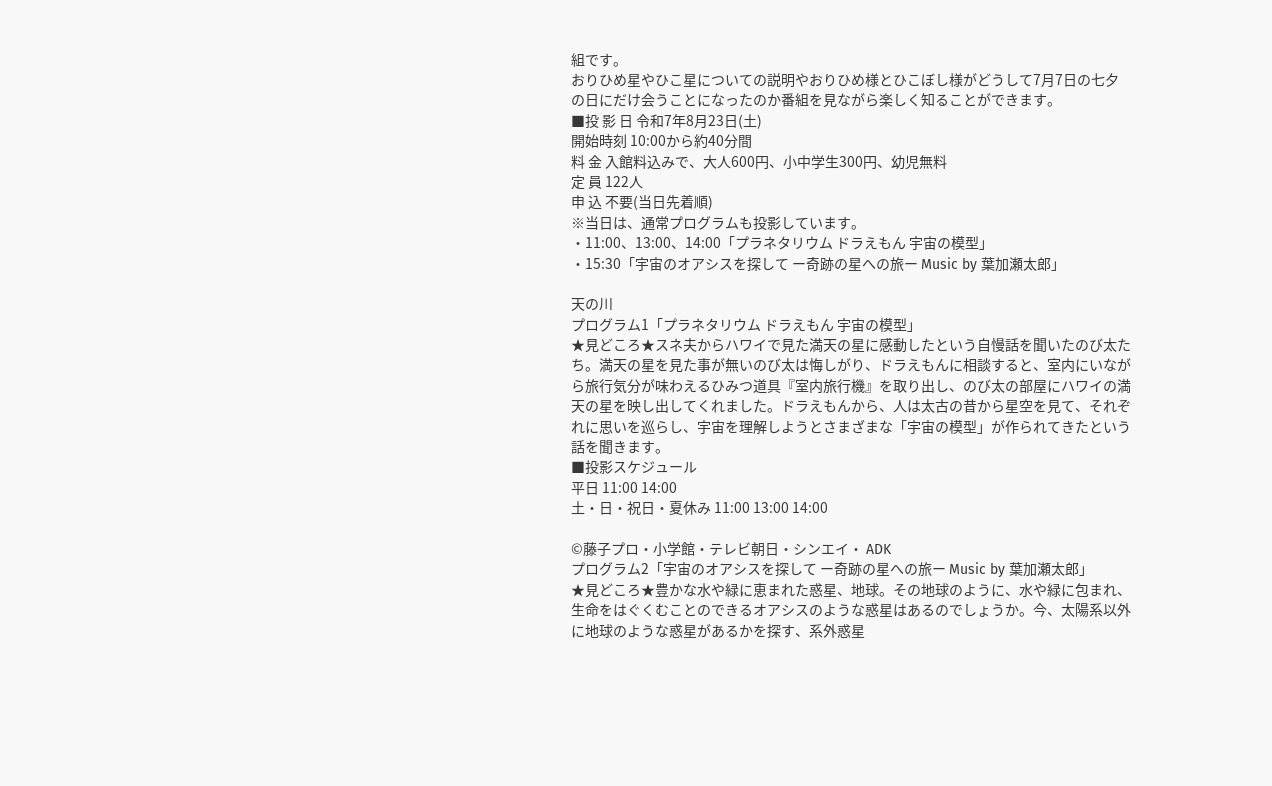組です。
おりひめ星やひこ星についての説明やおりひめ様とひこぼし様がどうして7月7日の七夕の日にだけ会うことになったのか番組を見ながら楽しく知ることができます。
■投 影 日 令和7年8月23日(土)
開始時刻 10:00から約40分間
料 金 入館料込みで、大人600円、小中学生300円、幼児無料
定 員 122人
申 込 不要(当日先着順)
※当日は、通常プログラムも投影しています。
・11:00、13:00、14:00「プラネタリウム ドラえもん 宇宙の模型」
・15:30「宇宙のオアシスを探して ー奇跡の星への旅ー Music by 葉加瀬太郎」

天の川
プログラム1「プラネタリウム ドラえもん 宇宙の模型」
★見どころ★スネ夫からハワイで見た満天の星に感動したという自慢話を聞いたのび太たち。満天の星を見た事が無いのび太は悔しがり、ドラえもんに相談すると、室内にいながら旅行気分が味わえるひみつ道具『室内旅行機』を取り出し、のび太の部屋にハワイの満天の星を映し出してくれました。ドラえもんから、人は太古の昔から星空を見て、それぞれに思いを巡らし、宇宙を理解しようとさまざまな「宇宙の模型」が作られてきたという話を聞きます。
■投影スケジュール
平日 11:00 14:00
土・日・祝日・夏休み 11:00 13:00 14:00

©藤子プロ・小学館・テレビ朝日・シンエイ・ ADK
プログラム2「宇宙のオアシスを探して ー奇跡の星への旅ー Music by 葉加瀬太郎」
★見どころ★豊かな水や緑に恵まれた惑星、地球。その地球のように、水や緑に包まれ、生命をはぐくむことのできるオアシスのような惑星はあるのでしょうか。今、太陽系以外に地球のような惑星があるかを探す、系外惑星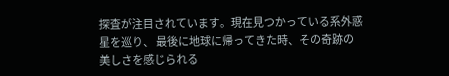探査が注目されています。現在見つかっている系外惑星を巡り、 最後に地球に帰ってきた時、その奇跡の美しさを感じられる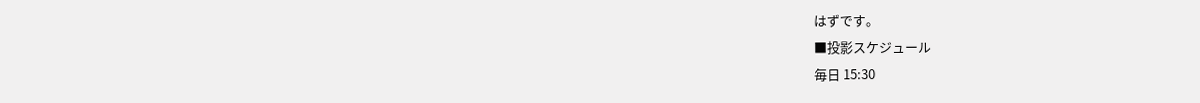はずです。
■投影スケジュール
毎日 15:30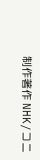制作著作 NHK/コニ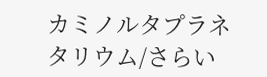カミノルタプラネタリウム/さらい